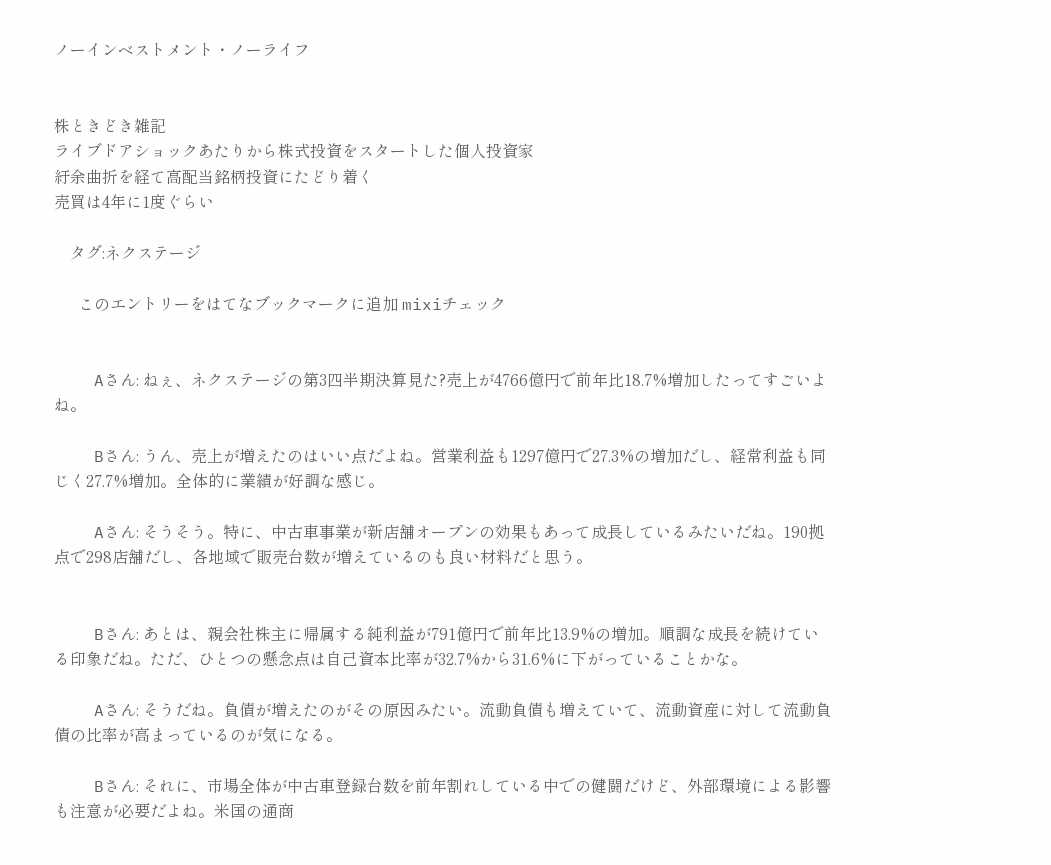ノーインベストメント・ノーライフ


株ときどき雑記
ライブドアショックあたりから株式投資をスタートした個人投資家
紆余曲折を経て高配当銘柄投資にたどり着く
売買は4年に1度ぐらい

    タグ:ネクステージ

      このエントリーをはてなブックマークに追加 mixiチェック


    Aさん: ねぇ、ネクステージの第3四半期決算見た?売上が4766億円で前年比18.7%増加したってすごいよね。

    Bさん: うん、売上が増えたのはいい点だよね。営業利益も1297億円で27.3%の増加だし、経常利益も同じく27.7%増加。全体的に業績が好調な感じ。

    Aさん: そうそう。特に、中古車事業が新店舗オープンの効果もあって成長しているみたいだね。190拠点で298店舗だし、各地域で販売台数が増えているのも良い材料だと思う。


    Bさん: あとは、親会社株主に帰属する純利益が791億円で前年比13.9%の増加。順調な成長を続けている印象だね。ただ、ひとつの懸念点は自己資本比率が32.7%から31.6%に下がっていることかな。

    Aさん: そうだね。負債が増えたのがその原因みたい。流動負債も増えていて、流動資産に対して流動負債の比率が高まっているのが気になる。

    Bさん: それに、市場全体が中古車登録台数を前年割れしている中での健闘だけど、外部環境による影響も注意が必要だよね。米国の通商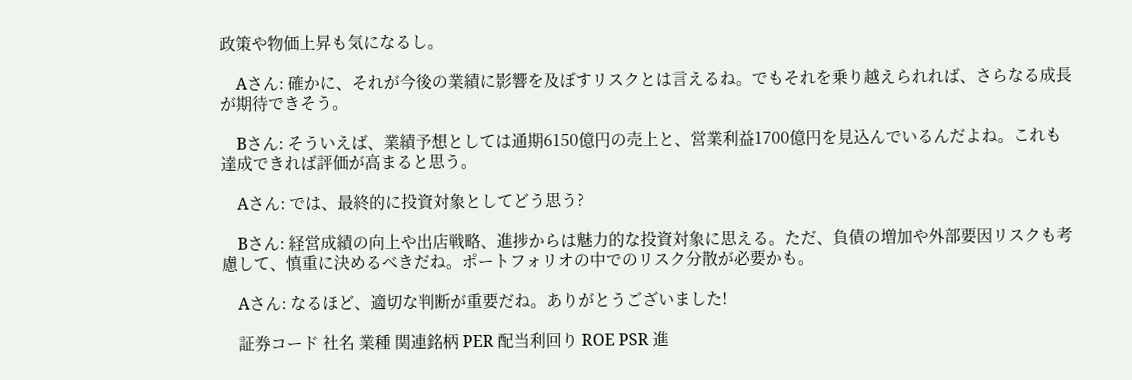政策や物価上昇も気になるし。

    Aさん: 確かに、それが今後の業績に影響を及ぼすリスクとは言えるね。でもそれを乗り越えられれば、さらなる成長が期待できそう。

    Bさん: そういえば、業績予想としては通期6150億円の売上と、営業利益1700億円を見込んでいるんだよね。これも達成できれば評価が高まると思う。

    Aさん: では、最終的に投資対象としてどう思う?

    Bさん: 経営成績の向上や出店戦略、進捗からは魅力的な投資対象に思える。ただ、負債の増加や外部要因リスクも考慮して、慎重に決めるべきだね。ポートフォリオの中でのリスク分散が必要かも。

    Aさん: なるほど、適切な判断が重要だね。ありがとうございました!

    証券コード 社名 業種 関連銘柄 PER 配当利回り ROE PSR 進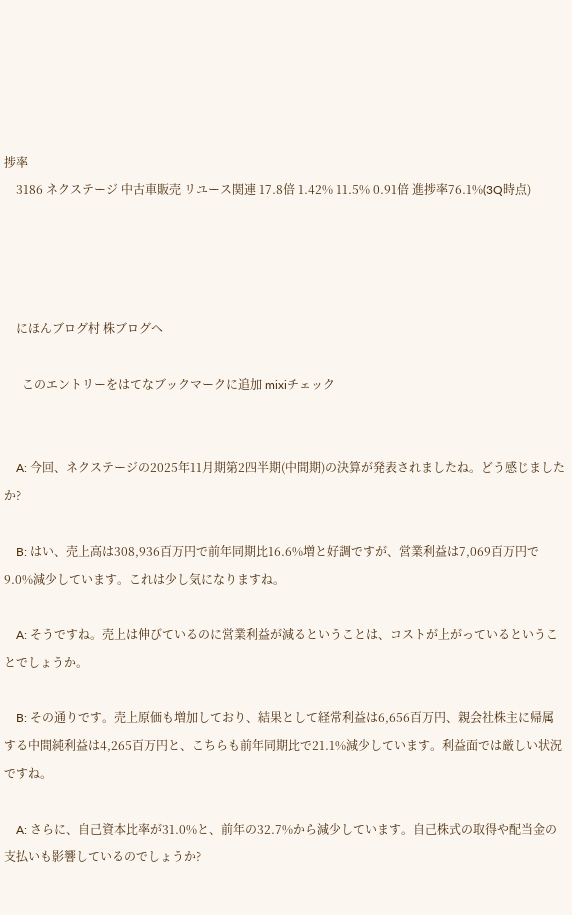捗率
    3186 ネクステージ 中古車販売 リユース関連 17.8倍 1.42% 11.5% 0.91倍 進捗率76.1%(3Q時点)




    にほんブログ村 株ブログへ

      このエントリーをはてなブックマークに追加 mixiチェック


    A: 今回、ネクステージの2025年11月期第2四半期(中間期)の決算が発表されましたね。どう感じましたか?

    B: はい、売上高は308,936百万円で前年同期比16.6%増と好調ですが、営業利益は7,069百万円で9.0%減少しています。これは少し気になりますね。

    A: そうですね。売上は伸びているのに営業利益が減るということは、コストが上がっているということでしょうか。

    B: その通りです。売上原価も増加しており、結果として経常利益は6,656百万円、親会社株主に帰属する中間純利益は4,265百万円と、こちらも前年同期比で21.1%減少しています。利益面では厳しい状況ですね。

    A: さらに、自己資本比率が31.0%と、前年の32.7%から減少しています。自己株式の取得や配当金の支払いも影響しているのでしょうか?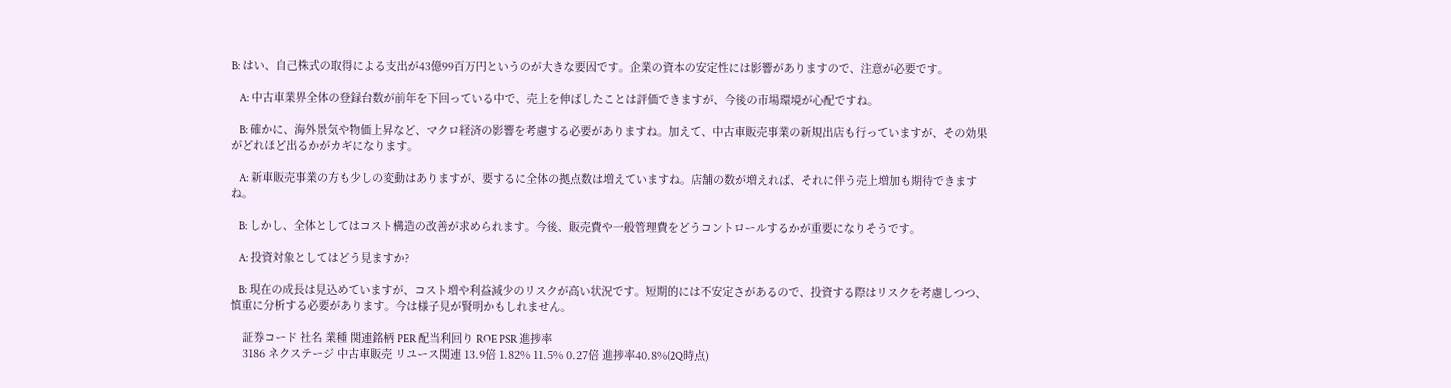B: はい、自己株式の取得による支出が43億99百万円というのが大きな要因です。企業の資本の安定性には影響がありますので、注意が必要です。

    A: 中古車業界全体の登録台数が前年を下回っている中で、売上を伸ばしたことは評価できますが、今後の市場環境が心配ですね。

    B: 確かに、海外景気や物価上昇など、マクロ経済の影響を考慮する必要がありますね。加えて、中古車販売事業の新規出店も行っていますが、その効果がどれほど出るかがカギになります。

    A: 新車販売事業の方も少しの変動はありますが、要するに全体の拠点数は増えていますね。店舗の数が増えれば、それに伴う売上増加も期待できますね。

    B: しかし、全体としてはコスト構造の改善が求められます。今後、販売費や一般管理費をどうコントロールするかが重要になりそうです。

    A: 投資対象としてはどう見ますか?

    B: 現在の成長は見込めていますが、コスト増や利益減少のリスクが高い状況です。短期的には不安定さがあるので、投資する際はリスクを考慮しつつ、慎重に分析する必要があります。今は様子見が賢明かもしれません。

    証券コード 社名 業種 関連銘柄 PER 配当利回り ROE PSR 進捗率
    3186 ネクステージ 中古車販売 リユース関連 13.9倍 1.82% 11.5% 0.27倍 進捗率40.8%(2Q時点)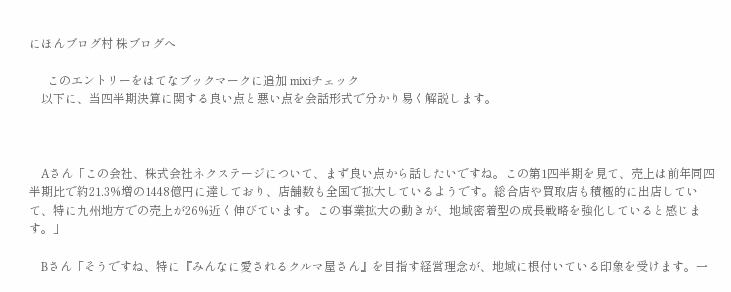にほんブログ村 株ブログへ

      このエントリーをはてなブックマークに追加 mixiチェック
    以下に、当四半期決算に関する良い点と悪い点を会話形式で分かり易く解説します。



    Aさん「この会社、株式会社ネクステージについて、まず良い点から話したいですね。この第1四半期を見て、売上は前年同四半期比で約21.3%増の1448億円に達しており、店舗数も全国で拡大しているようです。総合店や買取店も積極的に出店していて、特に九州地方での売上が26%近く伸びています。この事業拡大の動きが、地域密着型の成長戦略を強化していると感じます。」

    Bさん「そうですね、特に『みんなに愛されるクルマ屋さん』を目指す経営理念が、地域に根付いている印象を受けます。一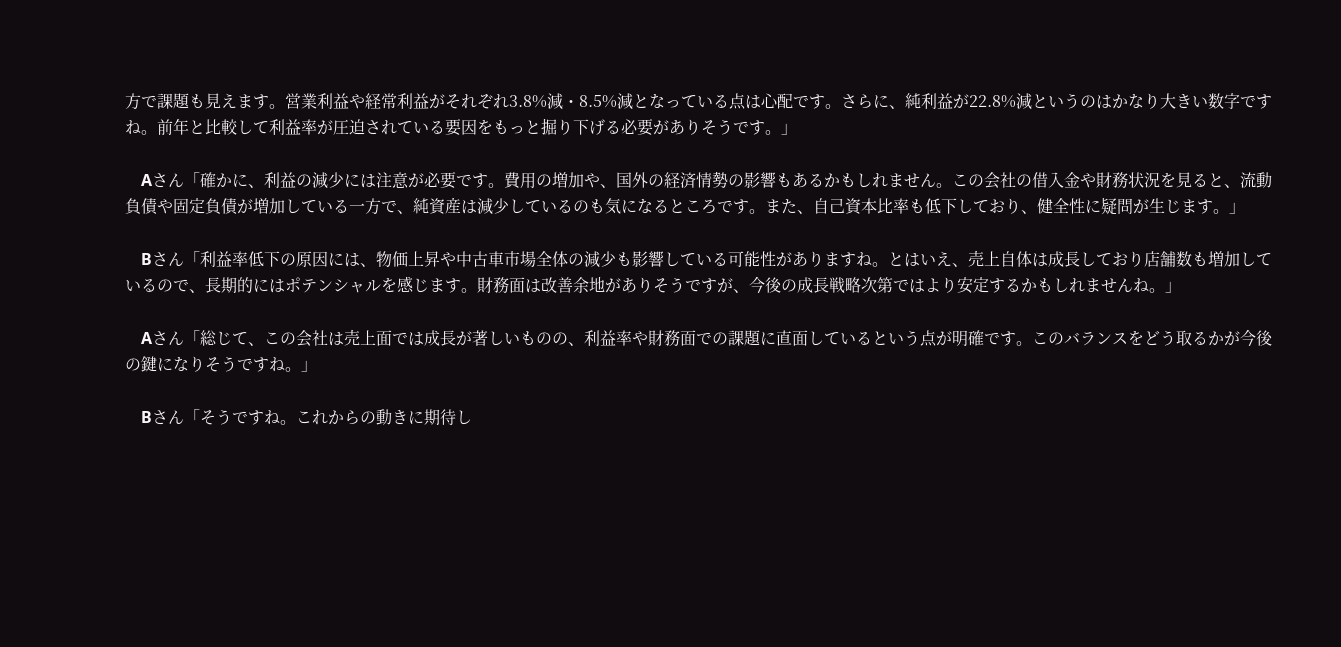方で課題も見えます。営業利益や経常利益がそれぞれ3.8%減・8.5%減となっている点は心配です。さらに、純利益が22.8%減というのはかなり大きい数字ですね。前年と比較して利益率が圧迫されている要因をもっと掘り下げる必要がありそうです。」

    Aさん「確かに、利益の減少には注意が必要です。費用の増加や、国外の経済情勢の影響もあるかもしれません。この会社の借入金や財務状況を見ると、流動負債や固定負債が増加している一方で、純資産は減少しているのも気になるところです。また、自己資本比率も低下しており、健全性に疑問が生じます。」

    Bさん「利益率低下の原因には、物価上昇や中古車市場全体の減少も影響している可能性がありますね。とはいえ、売上自体は成長しており店舗数も増加しているので、長期的にはポテンシャルを感じます。財務面は改善余地がありそうですが、今後の成長戦略次第ではより安定するかもしれませんね。」

    Aさん「総じて、この会社は売上面では成長が著しいものの、利益率や財務面での課題に直面しているという点が明確です。このバランスをどう取るかが今後の鍵になりそうですね。」

    Bさん「そうですね。これからの動きに期待し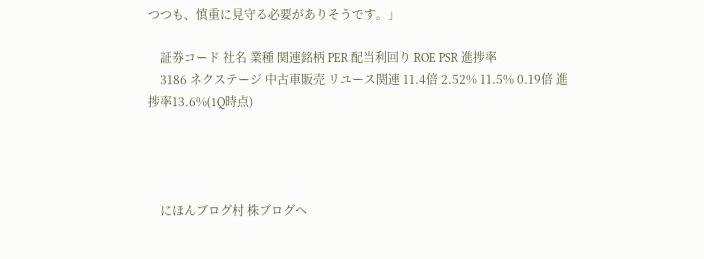つつも、慎重に見守る必要がありそうです。」

    証券コード 社名 業種 関連銘柄 PER 配当利回り ROE PSR 進捗率
    3186 ネクステージ 中古車販売 リユース関連 11.4倍 2.52% 11.5% 0.19倍 進捗率13.6%(1Q時点)




    にほんブログ村 株ブログへ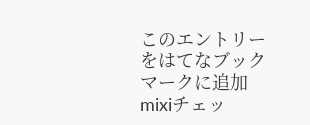このエントリーをはてなブックマークに追加 mixiチェッ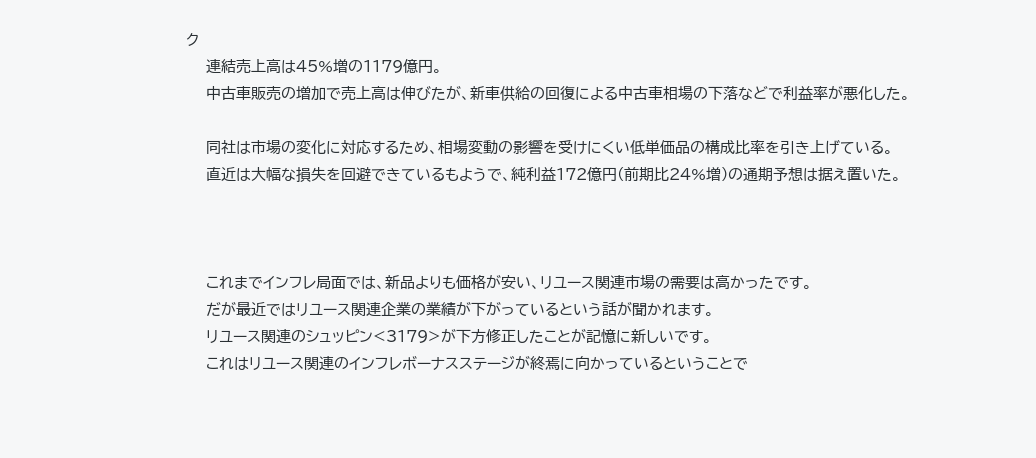ク
    連結売上高は45%増の1179億円。
    中古車販売の増加で売上高は伸びたが、新車供給の回復による中古車相場の下落などで利益率が悪化した。

    同社は市場の変化に対応するため、相場変動の影響を受けにくい低単価品の構成比率を引き上げている。
    直近は大幅な損失を回避できているもようで、純利益172億円(前期比24%増)の通期予想は据え置いた。



    これまでインフレ局面では、新品よりも価格が安い、リユース関連市場の需要は高かったです。
    だが最近ではリユース関連企業の業績が下がっているという話が聞かれます。
    リユース関連のシュッピン<3179>が下方修正したことが記憶に新しいです。
    これはリユース関連のインフレボーナスステージが終焉に向かっているということで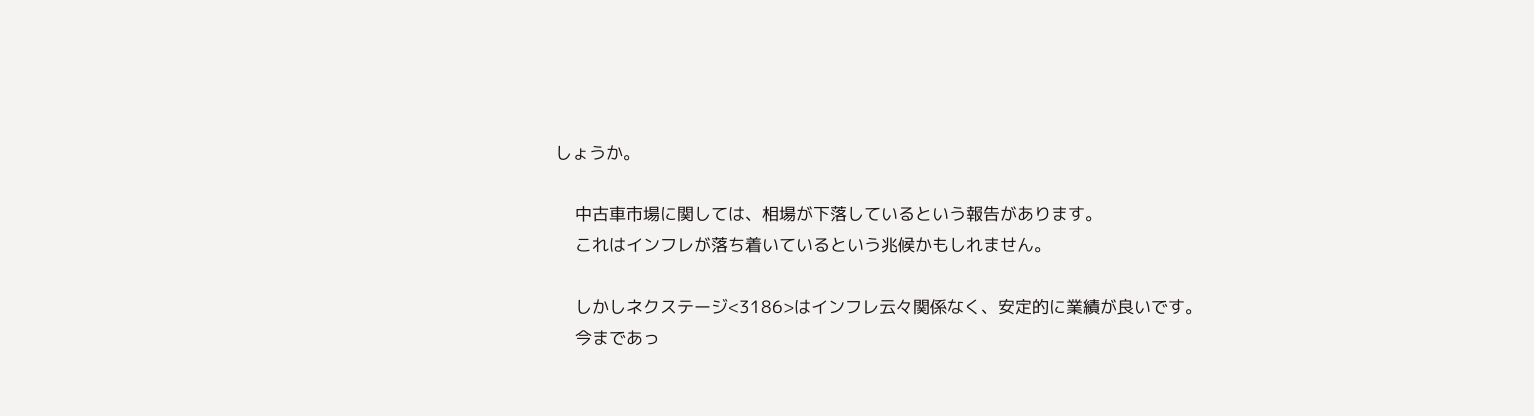しょうか。

    中古車市場に関しては、相場が下落しているという報告があります。
    これはインフレが落ち着いているという兆候かもしれません。

    しかしネクステージ<3186>はインフレ云々関係なく、安定的に業績が良いです。
    今まであっ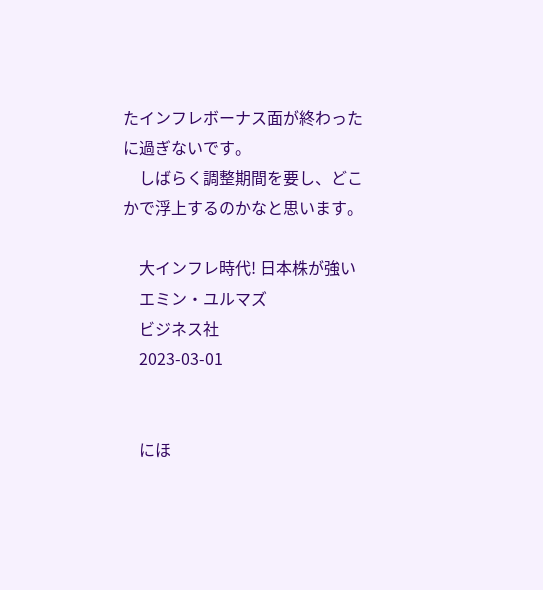たインフレボーナス面が終わったに過ぎないです。
    しばらく調整期間を要し、どこかで浮上するのかなと思います。

    大インフレ時代! 日本株が強い
    エミン・ユルマズ
    ビジネス社
    2023-03-01


    にほ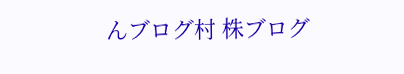んブログ村 株ブログ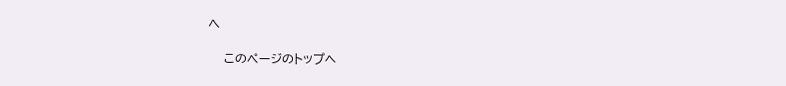へ

    このページのトップヘ